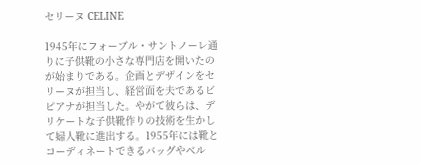セリーヌ CELINE

1945年にフォーブル・サントノーレ通りに子供靴の小さな専門店を開いたのが始まりである。企画とデザインをセリーヌが担当し、経営面を夫であるビピアナが担当した。やがて彼らは、デリケートな子供靴作りの技術を生かして婦人靴に進出する。1955年には靴とコーディネートできるバッグやベル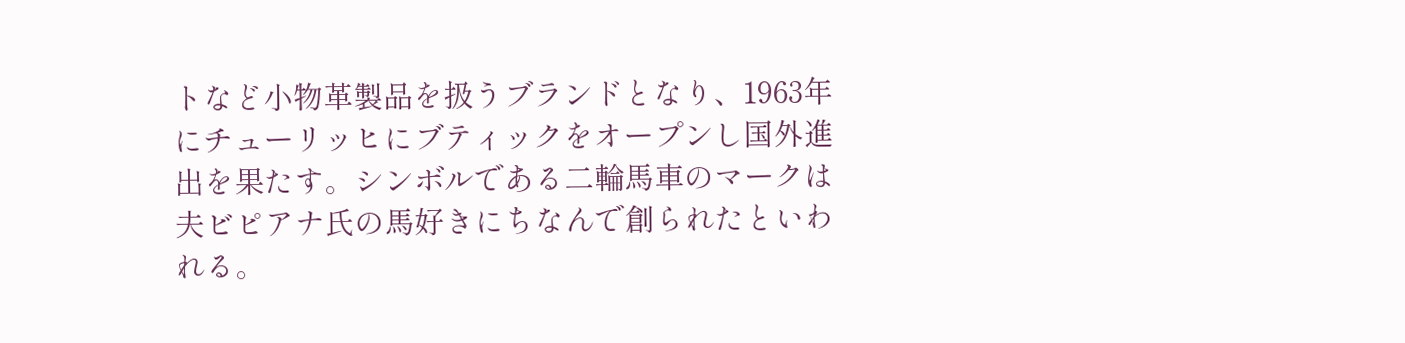トなど小物革製品を扱うブランドとなり、1963年にチューリッヒにブティックをオープンし国外進出を果たす。シンボルである二輪馬車のマークは夫ビピアナ氏の馬好きにちなんで創られたといわれる。